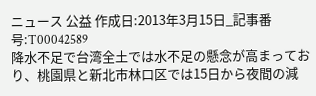ニュース 公益 作成日:2013年3月15日_記事番号:T00042589
降水不足で台湾全土では水不足の懸念が高まっており、桃園県と新北市林口区では15日から夜間の減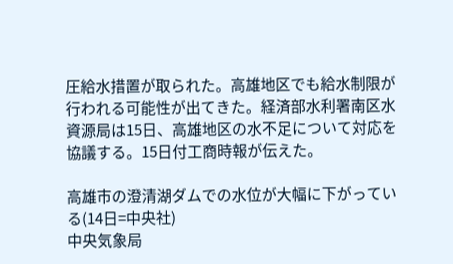圧給水措置が取られた。高雄地区でも給水制限が行われる可能性が出てきた。経済部水利署南区水資源局は15日、高雄地区の水不足について対応を協議する。15日付工商時報が伝えた。

高雄市の澄清湖ダムでの水位が大幅に下がっている(14日=中央社)
中央気象局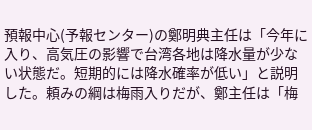預報中心(予報センター)の鄭明典主任は「今年に入り、高気圧の影響で台湾各地は降水量が少ない状態だ。短期的には降水確率が低い」と説明した。頼みの綱は梅雨入りだが、鄭主任は「梅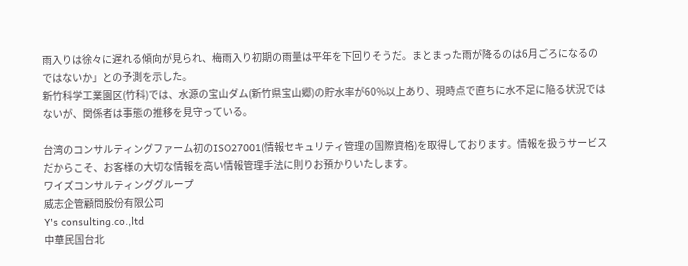雨入りは徐々に遅れる傾向が見られ、梅雨入り初期の雨量は平年を下回りそうだ。まとまった雨が降るのは6月ごろになるのではないか」との予測を示した。
新竹科学工業園区(竹科)では、水源の宝山ダム(新竹県宝山郷)の貯水率が60%以上あり、現時点で直ちに水不足に陥る状況ではないが、関係者は事態の推移を見守っている。

台湾のコンサルティングファーム初のISO27001(情報セキュリティ管理の国際資格)を取得しております。情報を扱うサービスだからこそ、お客様の大切な情報を高い情報管理手法に則りお預かりいたします。
ワイズコンサルティンググループ
威志企管顧問股份有限公司
Y's consulting.co.,ltd
中華民国台北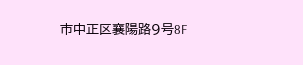市中正区襄陽路9号8F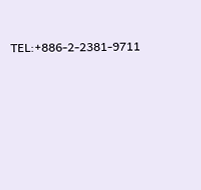TEL:+886-2-2381-9711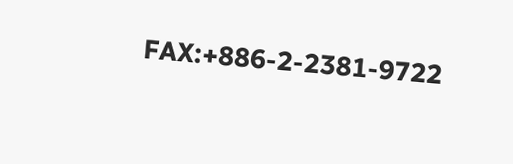FAX:+886-2-2381-9722